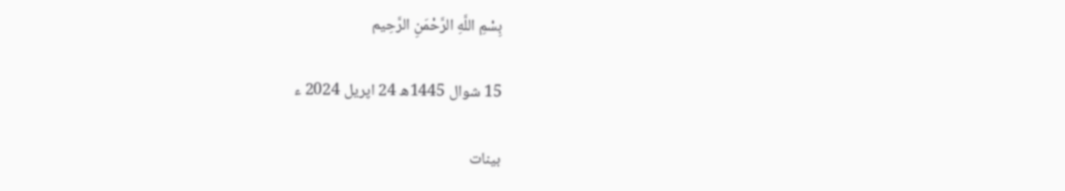بِسْمِ اللَّهِ الرَّحْمَنِ الرَّحِيم

15 شوال 1445ھ 24 اپریل 2024 ء

بینات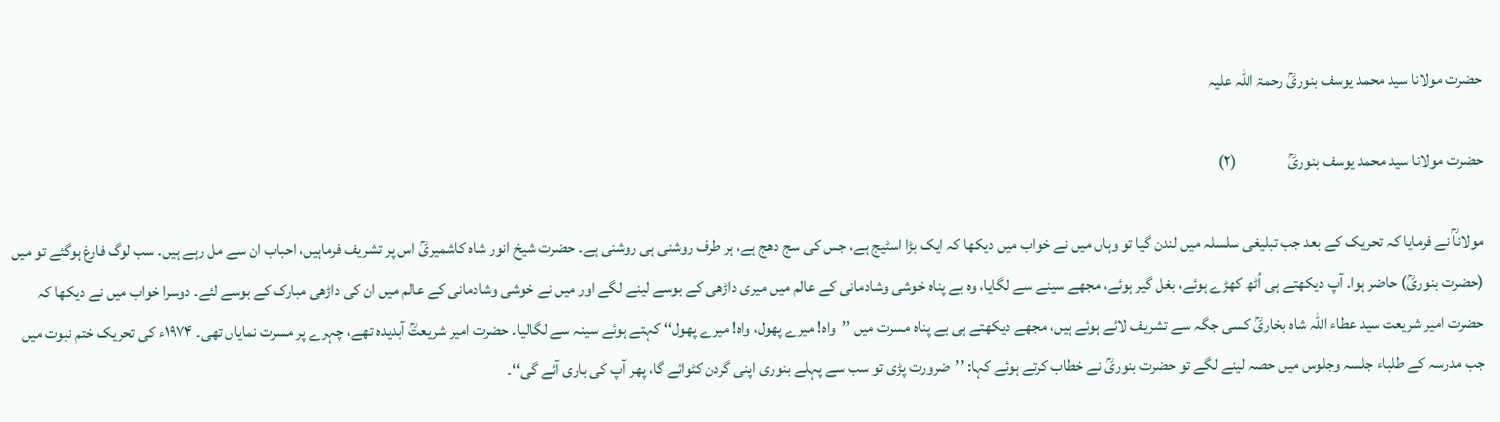حضرت مولانا سید محمد یوسف بنوریؒ رحمۃ اللہ علیہ

حضرت مولانا سید محمد یوسف بنوریؒ                (۲)

مولاناؒ نے فرمایا کہ تحریک کے بعد جب تبلیغی سلسلہ میں لندن گیا تو وہاں میں نے خواب میں دیکھا کہ ایک بڑا اسٹیج ہے، جس کی سج دھج ہے، ہر طرف روشنی ہی روشنی ہے۔ حضرت شیخ انور شاہ کاشمیریؒ اس پر تشریف فرماہیں، احباب ان سے مل رہے ہیں۔ سب لوگ فارغ ہوگئے تو میں (حضرت بنوریؒ) حاضر ہوا۔ آپ دیکھتے ہی اُٹھ کھڑے ہوئے، بغل گیر ہوئے، مجھے سینے سے لگایا، وہ بے پناہ خوشی وشادمانی کے عالم میں میری داڑھی کے بوسے لینے لگے اور میں نے خوشی وشادمانی کے عالم میں ان کی داڑھی مبارک کے بوسے لئے۔ دوسرا خواب میں نے دیکھا کہ حضرت امیر شریعت سید عطاء اللہ شاہ بخاریؒ کسی جگہ سے تشریف لائے ہوئے ہیں، مجھے دیکھتے ہی بے پناہ مسرت میں ’’واہ! میرے پھول، واہ! میرے پھول‘‘ کہتے ہوئے سینہ سے لگالیا۔ حضرت امیر شریعتؒ آبدیدہ تھے، چہرے پر مسرت نمایاں تھی۔ ۱۹۷۴ء کی تحریک ختم نبوت میں جب مدرسہ کے طلباء جلسہ وجلوس میں حصہ لینے لگے تو حضرت بنوریؒ نے خطاب کرتے ہوئے کہا: ’’ضرورت پڑی تو سب سے پہلے بنوری اپنی گردن کٹوائے گا، پھر آپ کی باری آئے گی‘‘۔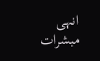انہی مبشرات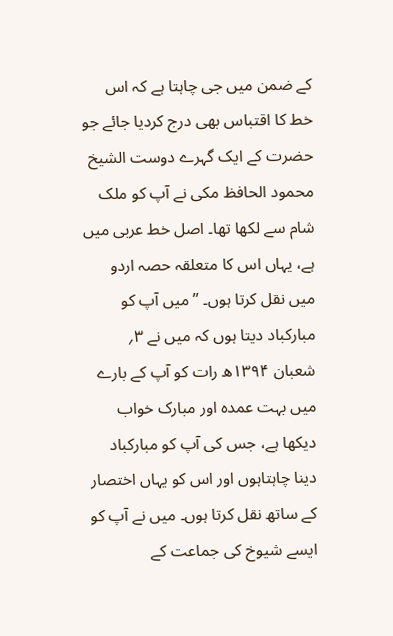کے ضمن میں جی چاہتا ہے کہ اس خط کا اقتباس بھی درج کردیا جائے جو حضرت کے ایک گہرے دوست الشیخ محمود الحافظ مکی نے آپ کو ملک شام سے لکھا تھا۔ اصل خط عربی میں ہے، یہاں اس کا متعلقہ حصہ اردو میں نقل کرتا ہوں۔ ’’میں آپ کو مبارکباد دیتا ہوں کہ میں نے ۳؍ شعبان ۱۳۹۴ھ رات کو آپ کے بارے میں بہت عمدہ اور مبارک خواب دیکھا ہے، جس کی آپ کو مبارکباد دینا چاہتاہوں اور اس کو یہاں اختصار کے ساتھ نقل کرتا ہوں۔ میں نے آپ کو ایسے شیوخ کی جماعت کے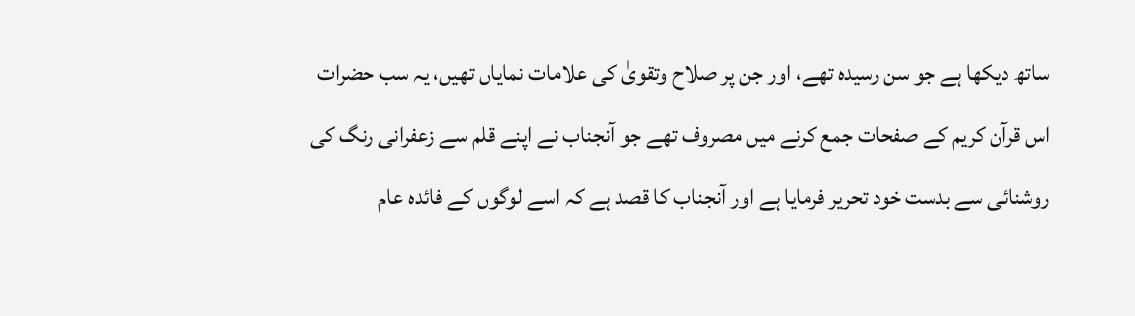ساتھ دیکھا ہے جو سن رسیدہ تھے، اور جن پر صلاح وتقویٰ کی علامات نمایاں تھیں، یہ سب حضرات اس قرآن کریم کے صفحات جمع کرنے میں مصروف تھے جو آنجناب نے اپنے قلم سے زعفرانی رنگ کی روشنائی سے بدست خود تحریر فرمایا ہے اور آنجناب کا قصد ہے کہ اسے لوگوں کے فائدہ عام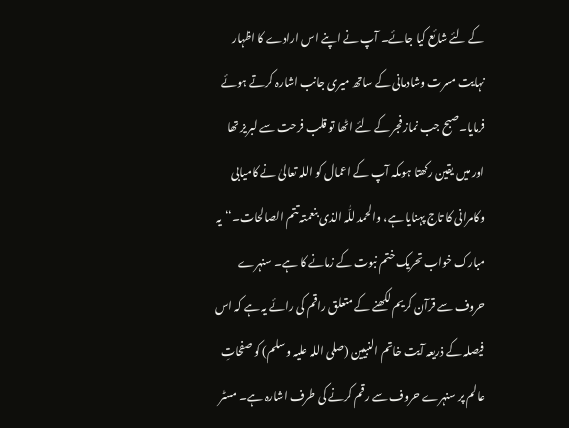کے لئے شائع کیا جائے۔ آپ نے اپنے اس ارادے کا اظہار نہایت مسرت وشادمانی کے ساتھ میری جانب اشارہ کرتے ہوئے فرمایا۔صبح جب نماز فجر کے لئے اٹھا تو قلب فرحت سے لبریز تھا اور میں یقین رکھتا ہوںکہ آپ کے اعمال کو اللہ تعالیٰ نے کامیابی وکامرانی کا تاج پہنایا ہے، والحمد للّٰہ الذی بنعمتہ تتم الصالحات۔‘‘یہ مبارک خواب تحریک ختم نبوت کے زمانے کا ہے۔ سنہرے حروف سے قرآن کریم لکھنے کے متعلق راقم کی رائے یہ ہے کہ اس فیصلہ کے ذریعہ آیت خاتم النبیین (صلی اللہ علیہ وسلم) کو صفحاتِ عالم پر سنہرے حروف سے رقم کرنے کی طرف اشارہ ہے۔ مسٹر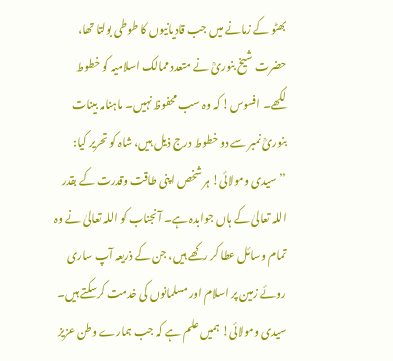بھٹو کے زمانے میں جب قادیانیوں کا طوطی بولتا تھا، حضرت شیخ بنوریؒ نے متعدد ممالک اسلامیہ کو خطوط لکھے۔ افسوس! کہ وہ سب محفوظ نہیں۔ ماہنامہ بینات بنوریؒ نمبر سے دو خطوط درج ذیل ہیں، شاہ کو تحریر کیا: ’’سیدی ومولائی! ہر شخص اپنی طاقت وقدرت کے بقدر اللہ تعالیٰ کے ہاں جوابدہ ہے۔ آنجناب کو اللہ تعالیٰ نے وہ تمام وسائل عطا کر رکھے ہیں، جن کے ذریعہ آپ ساری روئے زمین پر اسلام اور مسلمانوں کی خدمت کرسکتے ہیں۔ سیدی ومولائی! ہمیں علم ہے کہ جب ہمارے وطن عزیز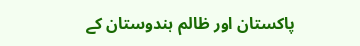پاکستان اور ظالم ہندوستان کے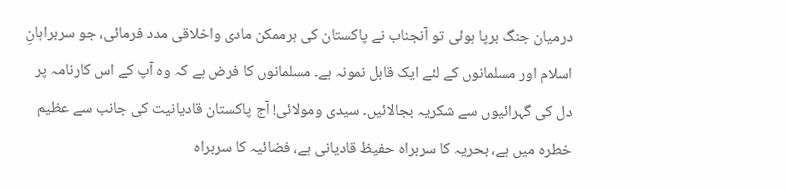درمیان جنگ برپا ہوئی تو آنجناب نے پاکستان کی ہرممکن مادی واخلاقی مدد فرمائی، جو سربراہانِ اسلام اور مسلمانوں کے لئے ایک قابل نمونہ ہے۔ مسلمانوں کا فرض ہے کہ وہ آپ کے اس کارنامہ پر دل کی گہرائیوں سے شکریہ بجالائیں۔ سیدی ومولائی! آج پاکستان قادیانیت کی جانب سے عظیم خطرہ میں ہے، بحریہ کا سربراہ حفیظ قادیانی ہے، فضائیہ کا سربراہ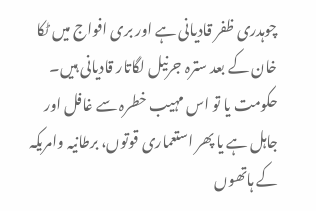چوہدری ظفر قادیانی ہے اور بری افواج میں ٹکا خان کے بعد سترہ جرنیل لگاتار قادیانی ہیں۔ حکومت یا تو اس مہیب خطرہ سے غافل اور جاہل ہے یا پھر استعماری قوتوں، برطانیہ وامریکہ کے ہاتھوں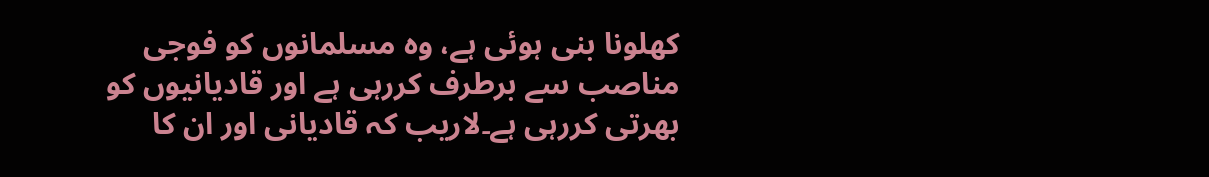کھلونا بنی ہوئی ہے، وہ مسلمانوں کو فوجی مناصب سے برطرف کررہی ہے اور قادیانیوں کو بھرتی کررہی ہے۔لاریب کہ قادیانی اور ان کا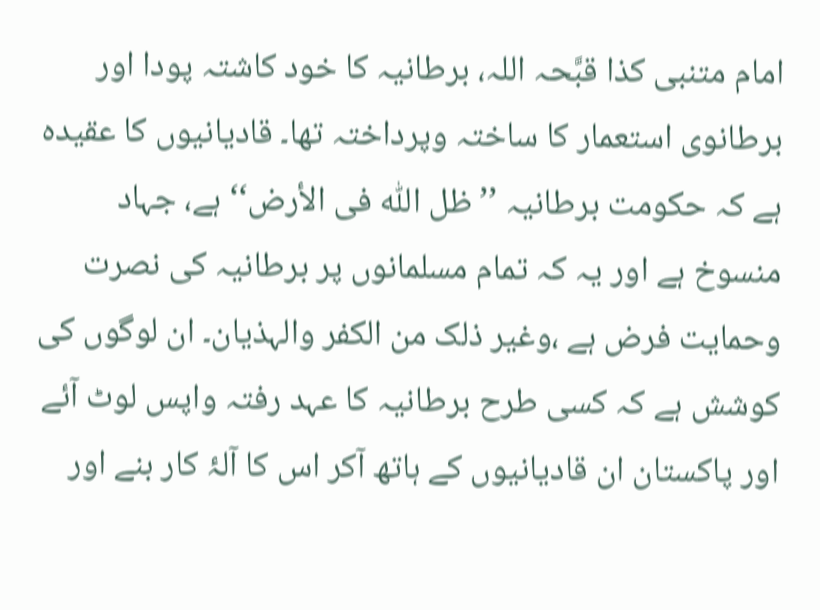امام متنبی کذا قبَّحہ اللہ، برطانیہ کا خود کاشتہ پودا اور برطانوی استعمار کا ساختہ وپرداختہ تھا۔ قادیانیوں کا عقیدہ ہے کہ حکومت برطانیہ ’’ظل اللّٰہ فی الأرض‘‘ ہے، جہاد منسوخ ہے اور یہ کہ تمام مسلمانوں پر برطانیہ کی نصرت وحمایت فرض ہے ،وغیر ذلک من الکفر والہذیان۔ ان لوگوں کی کوشش ہے کہ کسی طرح برطانیہ کا عہد رفتہ واپس لوٹ آئے اور پاکستان ان قادیانیوں کے ہاتھ آکر اس کا آلۂ کار بنے اور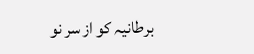برطانیہ کو از سر نو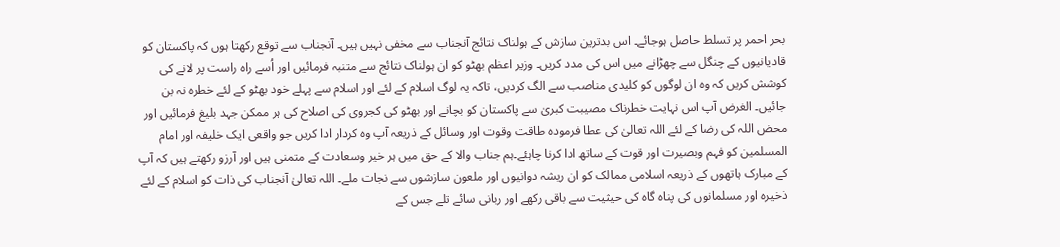بحر احمر پر تسلط حاصل ہوجائے۔ اس بدترین سازش کے ہولناک نتائج آنجناب سے مخفی نہیں ہیں۔ آنجناب سے توقع رکھتا ہوں کہ پاکستان کو قادیانیوں کے چنگل سے چھڑانے میں اس کی مدد کریں۔ وزیر اعظم بھٹو کو ان ہولناک نتائج سے متنبہ فرمائیں اور اُسے راہ راست پر لانے کی کوشش کریں کہ وہ ان لوگوں کو کلیدی مناصب سے الگ کردیں، تاکہ یہ لوگ اسلام کے لئے اور اسلام سے پہلے خود بھٹو کے لئے خطرہ نہ بن جائیں۔ الغرض آپ اس نہایت خطرناک مصیبت کبریٰ سے پاکستان کو بچانے اور بھٹو کی کجروی کی اصلاح کی ہر ممکن جہد بلیغ فرمائیں اور محض اللہ کی رضا کے لئے اللہ تعالیٰ کی عطا فرمودہ طاقت وقوت اور وسائل کے ذریعہ آپ وہ کردار ادا کریں جو واقعی ایک خلیفہ اور امام المسلمین کو فہم وبصیرت اور قوت کے ساتھ ادا کرنا چاہئے۔ہم جناب والا کے حق میں ہر خیر وسعادت کے متمنی ہیں اور آرزو رکھتے ہیں کہ آپ کے مبارک ہاتھوں کے ذریعہ اسلامی ممالک کو ان ریشہ دوانیوں اور ملعون سازشوں سے نجات ملے۔ اللہ تعالیٰ آنجناب کی ذات کو اسلام کے لئے ذخیرہ اور مسلمانوں کی پناہ گاہ کی حیثیت سے باقی رکھے اور ربانی سائے تلے جس کے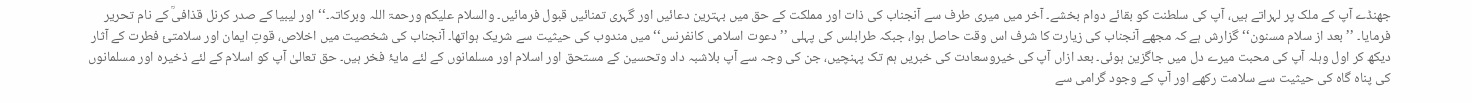جھنڈے آپ کے ملک پر لہراتے ہیں، آپ کی سلطنت کو بقائے دوام بخشے۔ آخر میں میری طرف سے آنجناب کی ذات اور مملکت کے حق میں بہترین دعائیں اور گہری تمنائیں قبول فرمائیں۔ والسلام علیکم ورحمۃ اللہ وبرکاتہ۔‘‘ اور لیبیا کے صدر کرنل قذافیؒ کے نام تحریر فرمایا۔ ’’بعد از سلام مسنون‘‘ گزارش ہے کہ مجھے آنجناب کی زیارت کا شرف اس وقت حاصل ہوا، جبکہ طرابلس کی پہلی ’’دعوت اسلامی کانفرنس‘‘ میں مندوب کی حیثیت سے شریک ہواتھا۔ آنجناب کی شخصیت میں اخلاص، قوتِ ایمان اور سلامتیٔ فطرت کے آثار دیکھ کر اول وہلہ آپ کی محبت میرے دل میں جاگزین ہوئی۔ بعد ازاں آپ کی خیروسعادت کی خبریں ہم تک پہنچیں، جن کی وجہ سے آپ بلاشبہ داد وتحسین کے مستحق اور اسلام اور مسلمانوں کے لئے مایۂ فخر ہیں۔ حق تعالیٰ آپ کو اسلام کے لئے ذخیرہ اور مسلمانوں کی پناہ گاہ کی حیثیت سے سلامت رکھے اور آپ کے وجود گرامی سے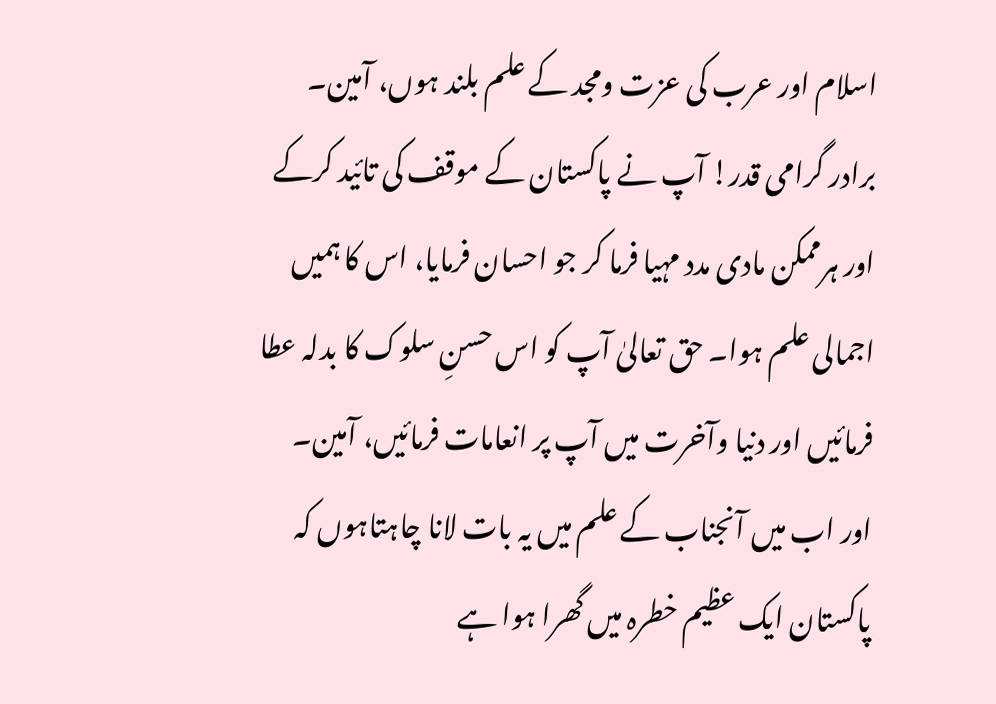اسلام اور عرب کی عزت ومجد کے علم بلند ہوں، آمین۔ برادر گرامی قدر! آپ نے پاکستان کے موقف کی تائید کرکے اور ہرممکن مادی مدد مہیا فرما کر جو احسان فرمایا، اس کا ہمیں اجمالی علم ہوا۔ حق تعالیٰ آپ کو اس حسنِ سلوک کا بدلہ عطا فرمائیں اور دنیا وآخرت میں آپ پر انعامات فرمائیں، آمین۔  اور اب میں آنجناب کے علم میں یہ بات لانا چاہتاہوں کہ پاکستان ایک عظیم خطرہ میں گھرا ہوا ہے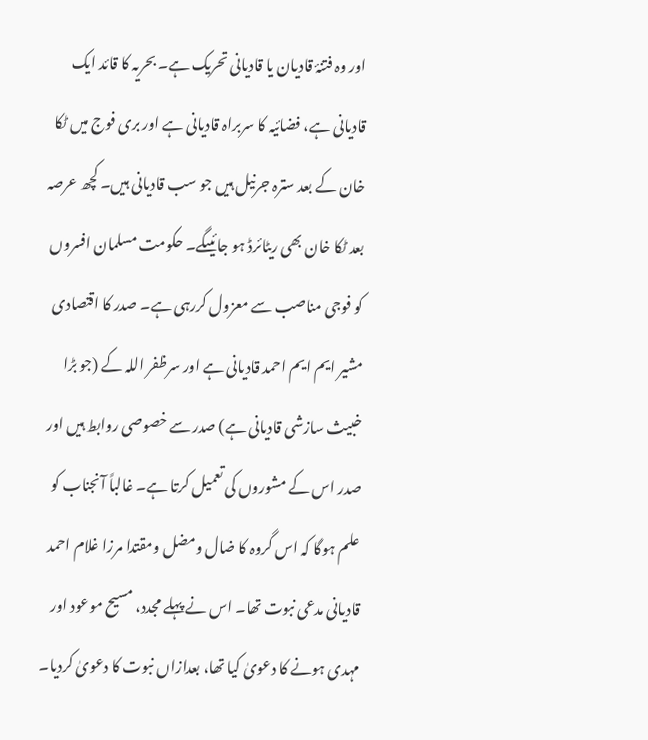اور وہ فتنۂ قادیان یا قادیانی تحریک ہے۔ بحریہ کا قائد ایک قادیانی ہے، فضائیہ کا سربراہ قادیانی ہے اور بری فوج میں ٹکا خان کے بعد سترہ جرنیل ہیں جو سب قادیانی ہیں۔ کچھ عرصہ بعد ٹکا خان بھی ریٹائرڈ ہو جائیںگے۔ حکومت مسلمان افسروں کو فوجی مناصب سے معزول کررہی ہے۔ صدر کا اقتصادی مشیر ایم ایم احمد قادیانی ہے اور سرظفر اللہ کے (جو بڑا خبیث سازشی قادیانی ہے) صدر سے خصوصی روابط ہیں اور صدر اس کے مشوروں کی تعمیل کرتا ہے۔ غالباً آنجناب کو علم ہوگا کہ اس گروہ کا ضال ومضل ومقتدا مرزا غلام احمد قادیانی مدعی نبوت تھا۔ اس نے پہلے مجدد، مسیح موعود اور مہدی ہونے کا دعویٰ کیا تھا، بعدازاں نبوت کا دعویٰ کردیا۔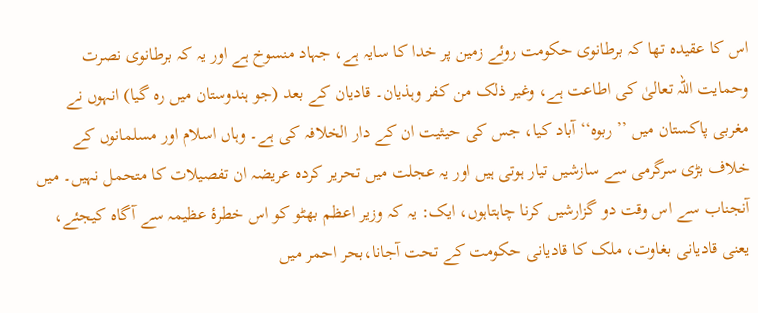اس کا عقیدہ تھا کہ برطانوی حکومت روئے زمین پر خدا کا سایہ ہے، جہاد منسوخ ہے اور یہ کہ برطانوی نصرت وحمایت اللہ تعالیٰ کی اطاعت ہے، وغیر ذلک من کفر وہذیان۔ قادیان کے بعد (جو ہندوستان میں رہ گیا) انہوں نے مغربی پاکستان میں ’’ربوہ‘‘ آباد کیا، جس کی حیثیت ان کے دار الخلافہ کی ہے۔ وہاں اسلام اور مسلمانوں کے خلاف بڑی سرگرمی سے سازشیں تیار ہوتی ہیں اور یہ عجلت میں تحریر کردہ عریضہ ان تفصیلات کا متحمل نہیں۔ میں آنجناب سے اس وقت دو گزارشیں کرنا چاہتاہوں، ایک: یہ کہ وزیر اعظم بھٹو کو اس خطرۂ عظیمہ سے آگاہ کیجئے، یعنی قادیانی بغاوت، ملک کا قادیانی حکومت کے تحت آجانا،بحر احمر میں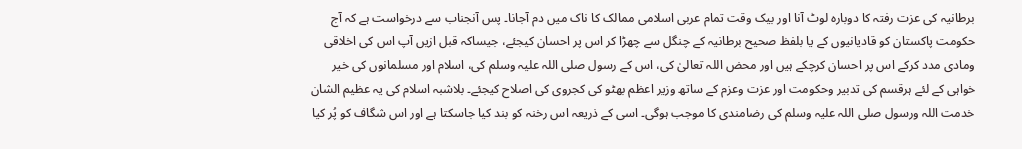برطانیہ کی عزت رفتہ کا دوبارہ لوٹ آنا اور بیک وقت تمام عربی اسلامی ممالک کا ناک میں دم آجانا۔ پس آنجناب سے درخواست ہے کہ آج حکومت پاکستان کو قادیانیوں کے یا بلفظ صحیح برطانیہ کے چنگل سے چھڑا کر اس پر احسان کیجئے، جیساکہ قبل ازیں آپ اس کی اخلاقی ومادی مدد کرکے اس پر احسان کرچکے ہیں اور محض اللہ تعالیٰ کی، اس کے رسول صلی اللہ علیہ وسلم کی، اسلام اور مسلمانوں کی خیر خواہی کے لئے ہرقسم کی تدبیر وحکومت اور عزت وعزم کے ساتھ وزیر اعظم بھٹو کی کجروی کی اصلاح کیجئے۔ بلاشبہ اسلام کی یہ عظیم الشان خدمت اللہ ورسول صلی اللہ علیہ وسلم کی رضامندی کا موجب ہوگی۔ اسی کے ذریعہ اس رخنہ کو بند کیا جاسکتا ہے اور اس شگاف کو پُر کیا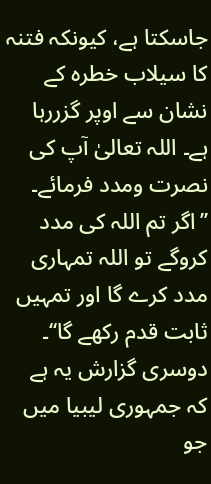جاسکتا ہے، کیونکہ فتنہ کا سیلاب خطرہ کے نشان سے اوپر گزررہا ہے۔ اللہ تعالیٰ آپ کی نصرت ومدد فرمائے۔ ’’اگر تم اللہ کی مدد کروگے تو اللہ تمہاری مدد کرے گا اور تمہیں ثابت قدم رکھے گا‘‘۔ دوسری گزارش یہ ہے کہ جمہوری لیبیا میں جو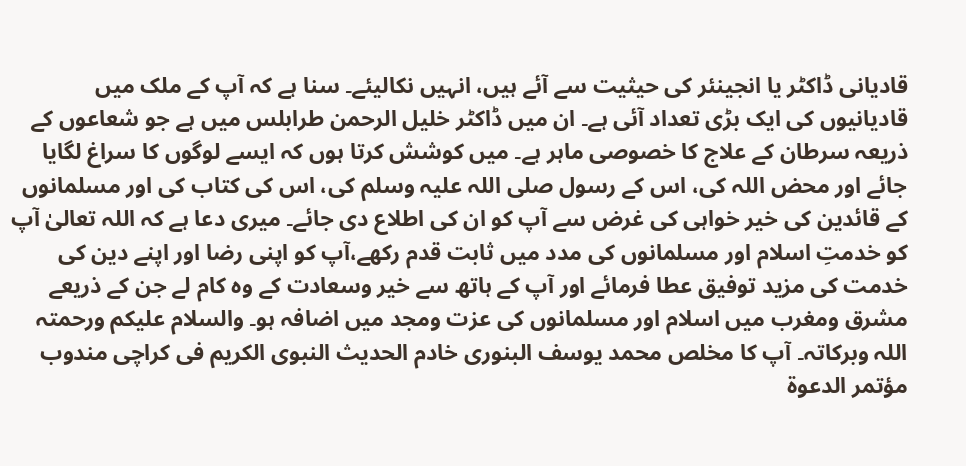قادیانی ڈاکٹر یا انجینئر کی حیثیت سے آئے ہیں، انہیں نکالیئے۔ سنا ہے کہ آپ کے ملک میں قادیانیوں کی ایک بڑی تعداد آئی ہے۔ ان میں ڈاکٹر خلیل الرحمن طرابلس میں ہے جو شعاعوں کے ذریعہ سرطان کے علاج کا خصوصی ماہر ہے۔ میں کوشش کرتا ہوں کہ ایسے لوگوں کا سراغ لگایا جائے اور محض اللہ کی، اس کے رسول صلی اللہ علیہ وسلم کی، اس کی کتاب کی اور مسلمانوں کے قائدین کی خیر خواہی کی غرض سے آپ کو ان کی اطلاع دی جائے۔ میری دعا ہے کہ اللہ تعالیٰ آپ کو خدمتِ اسلام اور مسلمانوں کی مدد میں ثابت قدم رکھے،آپ کو اپنی رضا اور اپنے دین کی خدمت کی مزید توفیق عطا فرمائے اور آپ کے ہاتھ سے خیر وسعادت کے وہ کام لے جن کے ذریعے مشرق ومغرب میں اسلام اور مسلمانوں کی عزت ومجد میں اضافہ ہو۔ والسلام علیکم ورحمتہ اللہ وبرکاتہ۔ آپ کا مخلص محمد یوسف البنوری خادم الحدیث النبوی الکریم فی کراچی مندوب مؤتمر الدعوۃ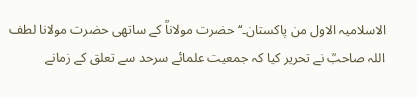الاسلامیہ الاول من پاکستان۔‘‘ حضرت مولاناؒ کے ساتھی حضرت مولانا لطف اللہ صاحبؒ نے تحریر کیا کہ جمعیت علمائے سرحد سے تعلق کے زمانے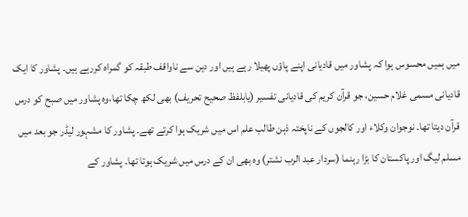میں ہمیں محسوس ہوا کہ پشاور میں قادیانی اپنے پاؤں پھیلا رہے ہیں اور دین سے ناواقف طبقہ کو گمراہ کررہے ہیں۔ پشاور کا ایک قادیانی مسمی غلام حسین، جو قرآن کریم کی قادیانی تفسیر (یابلفظ صحیح تحریف) بھی لکھ چکا تھا،وہ پشاور میں صبح کو درس قرآن دیتا تھا۔ نوجوان وکلاء اور کالجوں کے ناپختہ ذہن طالب علم اس میں شریک ہوا کرتے تھے۔ پشاور کا مشہور لیڈر جو بعد میں مسلم لیگ اور پاکستان کا بڑا رہنما (سردار عبد الرب نشتر) وہ بھی ان کے درس میں شریک ہوتا تھا۔ پشاور کے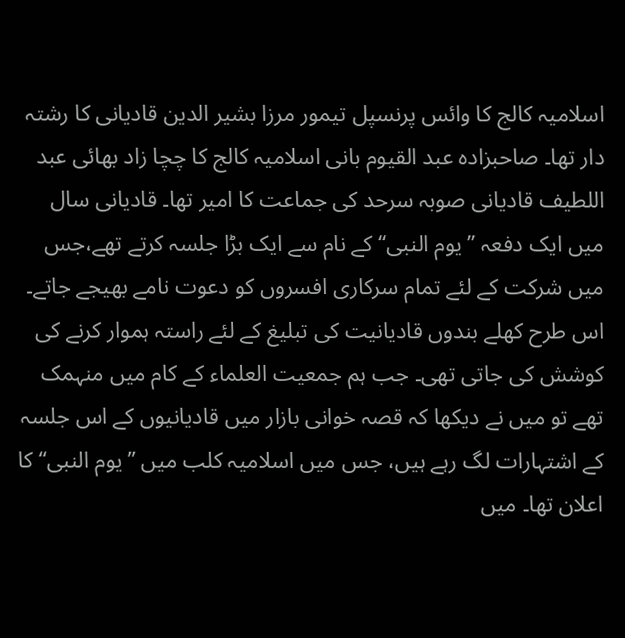اسلامیہ کالج کا وائس پرنسپل تیمور مرزا بشیر الدین قادیانی کا رشتہ دار تھا۔ صاحبزادہ عبد القیوم بانی اسلامیہ کالج کا چچا زاد بھائی عبد اللطیف قادیانی صوبہ سرحد کی جماعت کا امیر تھا۔ قادیانی سال میں ایک دفعہ ’’یوم النبی‘‘ کے نام سے ایک بڑا جلسہ کرتے تھے،جس میں شرکت کے لئے تمام سرکاری افسروں کو دعوت نامے بھیجے جاتے۔ اس طرح کھلے بندوں قادیانیت کی تبلیغ کے لئے راستہ ہموار کرنے کی کوشش کی جاتی تھی۔ جب ہم جمعیت العلماء کے کام میں منہمک تھے تو میں نے دیکھا کہ قصہ خوانی بازار میں قادیانیوں کے اس جلسہ کے اشتہارات لگ رہے ہیں، جس میں اسلامیہ کلب میں ’’یوم النبی‘‘ کا اعلان تھا۔ میں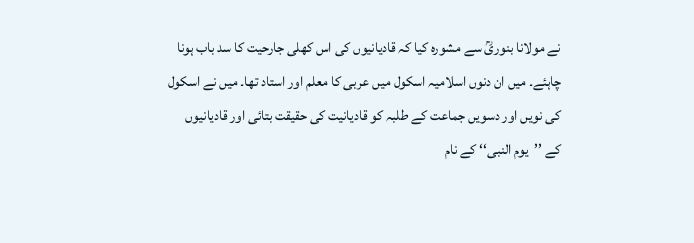نے مولانا بنوریؒ سے مشورہ کیا کہ قادیانیوں کی اس کھلی جارحیت کا سد باب ہونا چاہئے۔ میں ان دنوں اسلامیہ اسکول میں عربی کا معلم اور استاد تھا۔ میں نے اسکول کی نویں اور دسویں جماعت کے طلبہ کو قادیانیت کی حقیقت بتائی اور قادیانیوں کے ’’یوم النبی‘‘ کے نام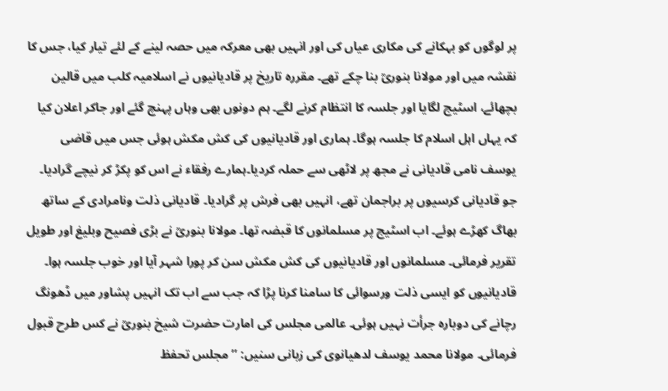پر لوگوں کو بہکانے کی مکاری عیاں کی اور انہیں بھی معرکہ میں حصہ لینے کے لئے تیار کیا، جس کا نقشہ میں اور مولانا بنوریؒ بنا چکے تھے۔ مقررہ تاریخ پر قادیانیوں نے اسلامیہ کلب میں قالین بچھائے، اسٹیج لگایا اور جلسہ کا انتظام کرنے لگے۔ ہم دونوں بھی وہاں پہنچ گئے اور جاکر اعلان کیا کہ یہاں اہل اسلام کا جلسہ ہوگا۔ ہماری اور قادیانیوں کی کش مکش ہوئی جس میں قاضی یوسف نامی قادیانی نے مجھ پر لاٹھی سے حملہ کردیا۔ہمارے رفقاء نے اس کو پکڑ کر نیچے گرادیا۔ جو قادیانی کرسیوں پر براجمان تھے، انہیں بھی فرش پر گرادیا۔ قادیانی ذلت ونامرادی کے ساتھ بھاگ کھڑے ہوئے۔ اب اسٹیج پر مسلمانوں کا قبضہ تھا۔ مولانا بنوریؒ نے بڑی فصیح وبلیغ اور طویل تقریر فرمائی۔ مسلمانوں اور قادیانیوں کی کش مکش سن کر پورا شہر آیا اور خوب جلسہ ہوا۔ قادیانیوں کو ایسی ذلت ورسوائی کا سامنا کرنا پڑا کہ جب سے اب تک انہیں پشاور میں ڈھونگ رچانے کی دوبارہ جرأت نہیں ہوئی۔ عالمی مجلس کی امارت حضرت شیخ بنوریؒ نے کس طرح قبول فرمائی۔ مولانا محمد یوسف لدھیانوی کی زبانی سنیں: ’’مجلس تحفظ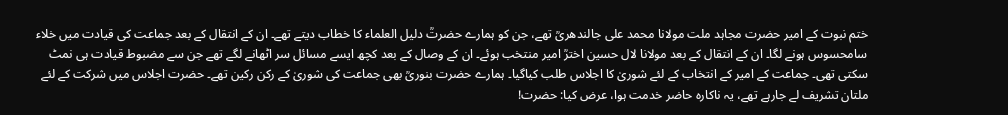ختم نبوت کے امیر حضرت مجاہد ملت مولانا محمد علی جالندھریؒ تھے، جن کو ہمارے حضرتؒ دلیل العلماء کا خطاب دیتے تھے۔ ان کے انتقال کے بعد جماعت کی قیادت میں خلاء سامحسوس ہونے لگا۔ ان کے انتقال کے بعد مولانا لال حسین اخترؒ امیر منتخب ہوئے۔ ان کے وصال کے بعد کچھ ایسے مسائل سر اٹھانے لگے تھے جن سے مضبوط قیادت ہی نمٹ سکتی تھی۔ جماعت کے امیر کے انتخاب کے لئے شوریٰ کا اجلاس طلب کیاگیا۔ ہمارے حضرت بنوریؒ بھی جماعت کی شوریٰ کے رکن رکین تھے۔ حضرت اجلاس میں شرکت کے لئے ملتان تشریف لے جارہے تھے، یہ ناکارہ حاضر خدمت ہوا، عرض کیا: حضرت!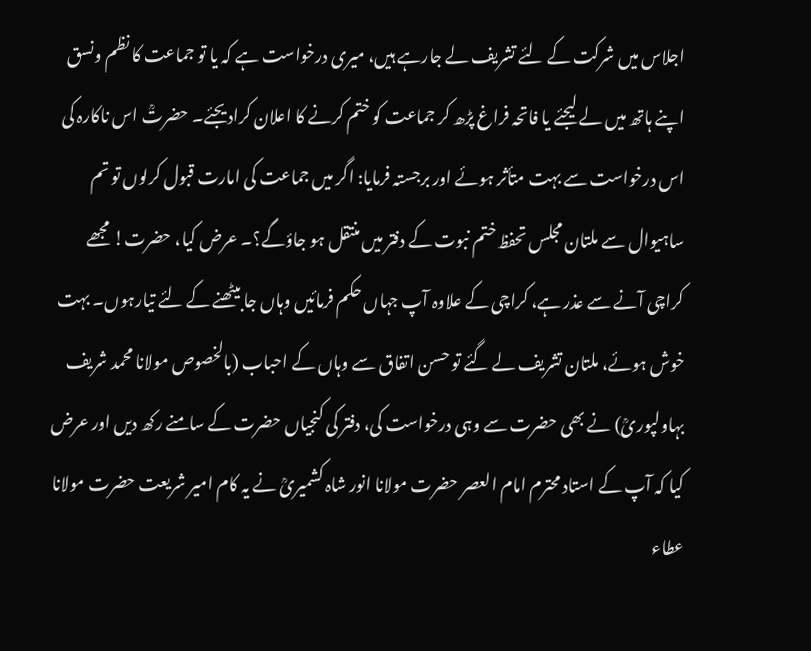اجلاس میں شرکت کے لئے تشریف لے جارہے ہیں، میری درخواست ہے کہ یا تو جماعت کا نظم ونسق اپنے ہاتھ میں لے لیجئے یا فاتحہ فراغ پڑھ کر جماعت کو ختم کرنے کا اعلان کرادیجئے۔ حضرتؒ اس ناکارہ کی اس درخواست سے بہت متأثر ہوئے اور برجستہ فرمایا: اگر میں جماعت کی امارت قبول کرلوں تو تم ساہیوال سے ملتان مجلس تحفظ ختم نبوت کے دفتر میں منتقل ہو جاؤگے؟۔ عرض کیا، حضرت! مجھے کراچی آنے سے عذر ہے، کراچی کے علاوہ آپ جہاں حکم فرمائیں وہاں جا بیٹھنے کے لئے تیارہوں۔ بہت خوش ہوئے، ملتان تشریف لے گئے تو حسن اتفاق سے وہاں کے احباب (بالخصوص مولانا محمد شریف بہاولپوریؒ) نے بھی حضرت سے وہی درخواست کی، دفتر کی کنجیاں حضرت کے سامنے رکھ دیں اور عرض کیا کہ آپ کے استاد محترم امام العصر حضرت مولانا انور شاہ کشمیریؒ نے یہ کام امیر شریعت حضرت مولانا عطاء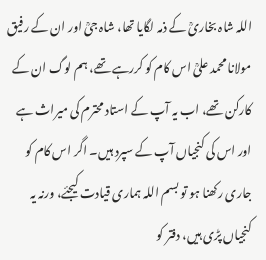اللہ شاہ بخاریؒ کے ذمہ لگایا تھا، شاہ جیؒ اور ان کے رفیق مولانا محمد علیؒ اس کام کو کررہے تھے، ہم لوگ ان کے کارکن تھے، اب یہ آپ کے استاد محترم کی میراث ہے اور اس کی کنجیاں آپ کے سپرد ہیں۔ اگر اس کام کو جاری رکھنا ہو تو بسم اللہ ہماری قیادت کیجئے، ورنہ یہ کنجیاں پڑی ہیں، دفتر کو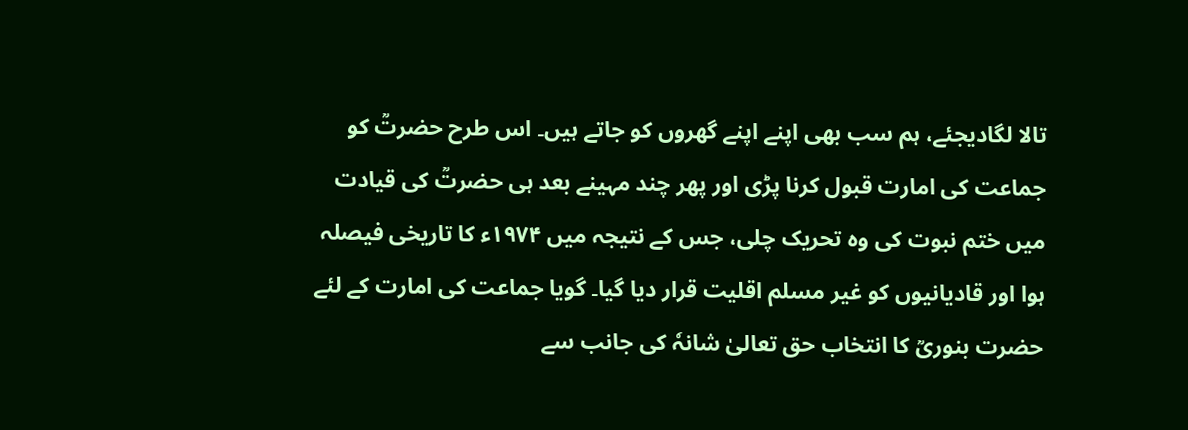تالا لگادیجئے، ہم سب بھی اپنے اپنے گھروں کو جاتے ہیں۔ اس طرح حضرتؒ کو جماعت کی امارت قبول کرنا پڑی اور پھر چند مہینے بعد ہی حضرتؒ کی قیادت میں ختم نبوت کی وہ تحریک چلی، جس کے نتیجہ میں ۱۹۷۴ء کا تاریخی فیصلہ ہوا اور قادیانیوں کو غیر مسلم اقلیت قرار دیا گیا۔ گویا جماعت کی امارت کے لئے حضرت بنوریؒ کا انتخاب حق تعالیٰ شانہٗ کی جانب سے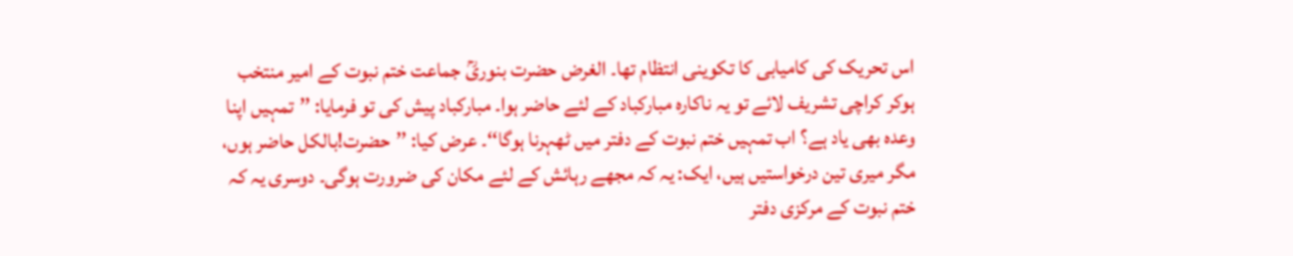اس تحریک کی کامیابی کا تکوینی انتظام تھا۔ الغرض حضرت بنوریؒ جماعت ختم نبوت کے امیر منتخب ہوکر کراچی تشریف لائے تو یہ ناکارہ مبارکباد کے لئے حاضر ہوا۔ مبارکباد پیش کی تو فرمایا: ’’تمہیں اپنا وعدہ بھی یاد ہے؟ اب تمہیں ختم نبوت کے دفتر میں ٹھہرنا ہوگا‘‘۔ عرض کیا: ’’حضرت!بالکل حاضر ہوں، مگر میری تین درخواستیں ہیں، ایک: یہ کہ مجھے رہائش کے لئے مکان کی ضرورت ہوگی۔ دوسری یہ کہ ختم نبوت کے مرکزی دفتر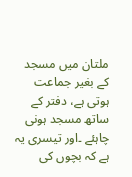ملتان میں مسجد کے بغیر جماعت ہوتی ہے، دفتر کے ساتھ مسجد ہونی چاہئے ۔اور تیسری یہ ہے کہ بچوں کی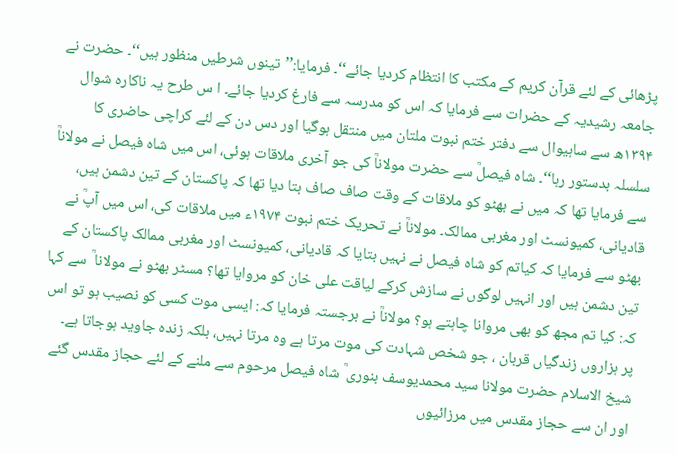پڑھائی کے لئے قرآن کریم کے مکتب کا انتظام کردیا جائے‘‘۔ فرمایا:’’تینوں شرطیں منظور ہیں‘‘۔ حضرت نے جامعہ رشیدیہ کے حضرات سے فرمایا کہ اس کو مدرسہ سے فارغ کردیا جائے۔ ا س طرح یہ ناکارہ شوال ۱۳۹۴ھ سے ساہیوال سے دفتر ختم نبوت ملتان میں منتقل ہوگیا اور دس دن کے لئے کراچی حاضری کا سلسلہ بدستور رہا‘‘۔ شاہ فیصلؒ سے حضرت مولاناؒ کی جو آخری ملاقات ہوئی، اس میں شاہ فیصل نے مولاناؒ سے فرمایا تھا کہ میں نے بھٹو کو ملاقات کے وقت صاف صاف بتا دیا تھا کہ پاکستان کے تین دشمن ہیں، قادیانی، کمیونسٹ اور مغربی ممالک۔ مولاناؒ نے تحریک ختم نبوت ۱۹۷۴ء میں ملاقات کی، اس میں آپؒ نے بھٹو سے فرمایا کہ کیاتم کو شاہ فیصل نے نہیں بتایا کہ قادیانی، کمیونسٹ اور مغربی ممالک پاکستان کے تین دشمن ہیں اور انہیں لوگوں نے سازش کرکے لیاقت علی خان کو مروایا تھا؟ مسٹر بھٹو نے مولانا ؒ سے کہا کہ: کیا تم مجھ کو بھی مروانا چاہتے ہو؟ مولاناؒ نے برجستہ فرمایا کہ: ایسی موت کسی کو نصیب ہو تو اس پر ہزاروں زندگیاں قربان ، جو شخص شہادت کی موت مرتا ہے وہ مرتا نہیں، بلکہ زندہ جاوید ہوجاتا ہے۔ شیخ الاسلام حضرت مولانا سید محمدیوسف بنوری ؒ شاہ فیصل مرحوم سے ملنے کے لئے حجاز مقدس گئے اور ان سے حجاز مقدس میں مرزائیوں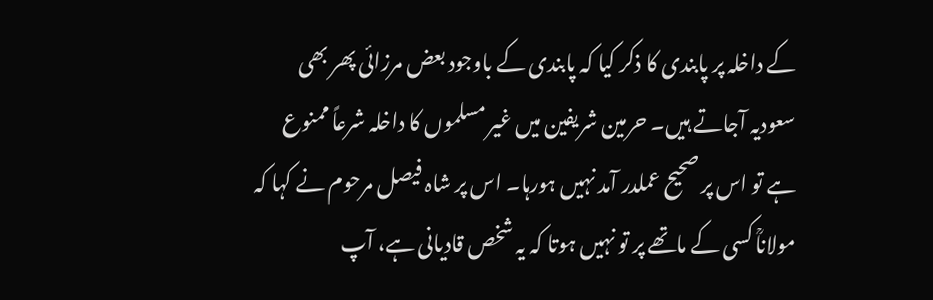کے داخلہ پر پابندی کا ذکر کیا کہ پابندی کے باوجود بعض مرزائی پھر بھی سعودیہ آجاتے ہیں۔ حرمین شریفین میں غیر مسلموں کا داخلہ شرعاً ممنوع ہے تو اس پر صحیح عملدر آمد نہیں ہورہا۔ اس پر شاہ فیصل مرحوم نے کہا کہ مولاناؒ کسی کے ماتھے پر تو نہیں ہوتا کہ یہ شخص قادیانی ہے، آپ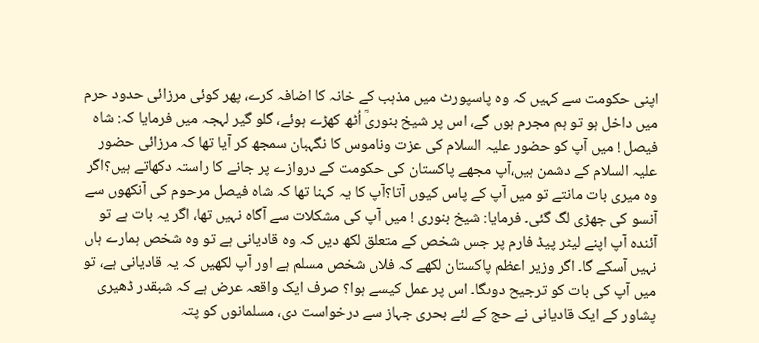اپنی حکومت سے کہیں کہ وہ پاسپورٹ میں مذہب کے خانہ کا اضافہ کرے، پھر کوئی مرزائی حدود حرم میں داخل ہو تو ہم مجرم ہوں گے، اس پر شیخ بنوریؒ اُٹھ کھڑے ہوئے، گلو گیر لہجہ میں فرمایا کہ: شاہ فیصل ! میں آپ کو حضور علیہ السلام کی عزت وناموس کا نگہبان سمجھ کر آیا تھا کہ مرزائی حضور علیہ السلام کے دشمن ہیں،آپ مجھے پاکستان کی حکومت کے دروازے پر جانے کا راستہ دکھاتے ہیں؟اگر وہ میری بات مانتے تو میں آپ کے پاس کیوں آتا؟آپ کا یہ کہنا تھا کہ شاہ فیصل مرحوم کی آنکھوں سے آنسو کی جھڑی لگ گئی۔ فرمایا: شیخ بنوری ! میں آپ کی مشکلات سے آگاہ نہیں تھا، اگر یہ بات ہے تو آئندہ آپ اپنے لیٹر پیڈ فارم پر جس شخص کے متعلق لکھ دیں کہ وہ قادیانی ہے تو وہ شخص ہمارے ہاں نہیں آسکے گا۔ اگر وزیر اعظم پاکستان لکھے کہ فلاں شخص مسلم ہے اور آپ لکھیں کہ یہ قادیانی ہے، تو میں آپ کی بات کو ترجیح دوںگا۔ اس پر عمل کیسے ہوا؟ صرف ایک واقعہ عرض ہے کہ شبقدر ڈھیری پشاور کے ایک قادیانی نے حج کے لئے بحری جہاز سے درخواست دی، مسلمانوں کو پتہ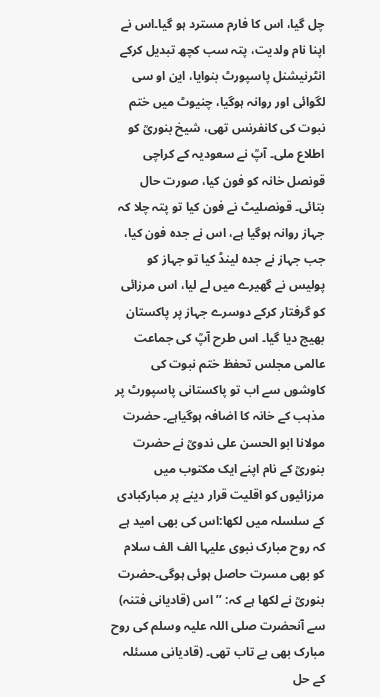چل گیا، اس کا فارم مسترد ہو گیا۔اس نے اپنا نام ولدیت، پتہ سب کچھ تبدیل کرکے انٹرنیشنل پاسپورٹ بنوایا، این او سی لگوائی اور روانہ ہوگیا، چنیوٹ میں ختم نبوت کی کانفرنس تھی، شیخ بنوریؒ کو اطلاع ملی۔ آپؒ نے سعودیہ کے کراچی قونصل خانہ کو فون کیا، صورت حال بتائی۔ قونصلیٹ نے فون کیا تو پتہ چلا کہ جہاز روانہ ہوگیا ہے، اس نے جدہ فون کیا، جب جہاز نے جدہ لینڈ کیا تو جہاز کو پولیس نے گھیرے میں لے لیا، اس مرزائی کو گرفتار کرکے دوسرے جہاز پر پاکستان بھیج دیا گیا۔ اس طرح آپؒ کی جماعت عالمی مجلس تحفظ ختم نبوت کی کاوشوں سے اب تو پاکستانی پاسپورٹ پر مذہب کے خانہ کا اضافہ ہوگیاہے۔ حضرت مولانا ابو الحسن علی ندویؒ نے حضرت بنوریؒ کے نام اپنے ایک مکتوب میں مرزائیوں کو اقلیت قرار دینے پر مبارکبادی کے سلسلہ میں لکھا:اس کی بھی امید ہے کہ روح مبارک نبوی علیہا الف الف سلام کو بھی مسرت حاصل ہوئی ہوگی۔حضرت بنوریؒ نے لکھا ہے کہ: ’’اس (قادیانی فتنہ) سے آنحضرت صلی اللہ علیہ وسلم کی روح مبارک بھی بے تاب تھی۔ (قادیانی مسئلہ کے حل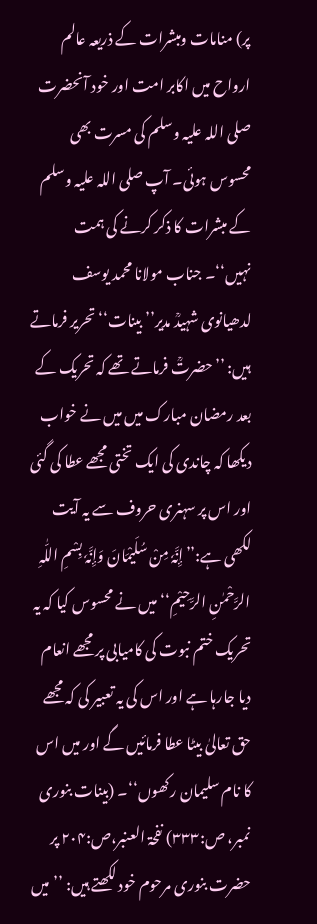پر) منامات ومبشرات کے ذریعہ عالم ارواح میں اکابر امت اور خود آنحضرت صلی اللہ علیہ وسلم کی مسرت بھی محسوس ہوئی۔ آپ صلی اللہ علیہ وسلم کے مبشرات کا ذکر کرنے کی ہمت نہیں‘‘۔ جناب مولانا محمد یوسف لدھیانوی شہیدؒ مدیر’’ بینات‘‘ تحریر فرماتے ہیں: ’’حضرتؒ فرماتے تھے کہ تحریک کے بعد رمضان مبارک میں میں نے خواب دیکھا کہ چاندی کی ایک تختی مجھے عطا کی گئی اور اس پر سہنری حروف سے یہ آیت لکھی ہے:’’إِنَّہٗ مِنْ سُلَیْمَانَ وَإِنَّہٗ بِسْمِ اللّٰہِ الرَّحْمٰنِ الرَّحِیْمِ‘‘ میں نے محسوس کیا کہ یہ تحریک ختم نبوت کی کامیابی پر مجھے انعام دیا جارہا ہے اور اس کی یہ تعبیر کی کہ مجھے حق تعالیٰ بیٹا عطا فرمائیں گے اور میں اس کا نام سلیمان رکھوں‘‘۔ (بینات بنوری نمبر، ص:۳۳۳) نفحۃ العنبر،ص:۲۰۴ پر حضرت بنوری مرحوم خود لکھتے ہیں: ’’میں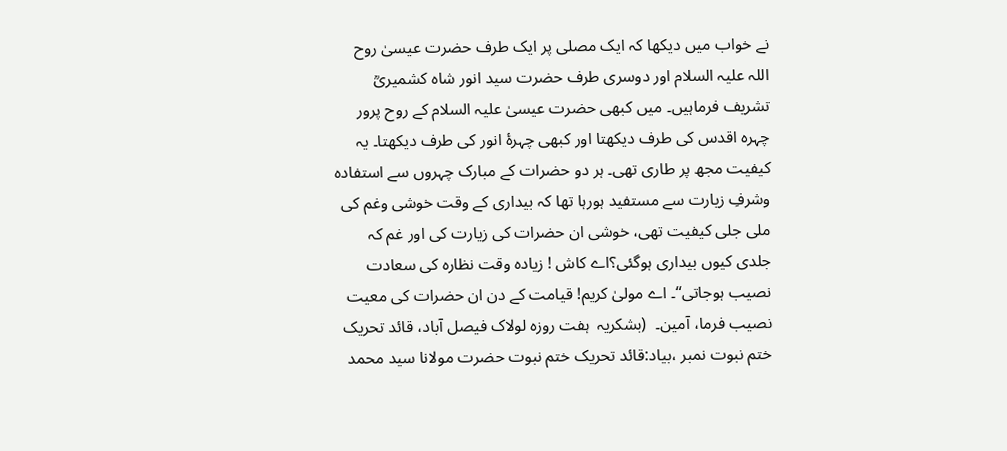نے خواب میں دیکھا کہ ایک مصلی پر ایک طرف حضرت عیسیٰ روح اللہ علیہ السلام اور دوسری طرف حضرت سید انور شاہ کشمیریؒ تشریف فرماہیں۔ میں کبھی حضرت عیسیٰ علیہ السلام کے روح پرور چہرہ اقدس کی طرف دیکھتا اور کبھی چہرۂ انور کی طرف دیکھتا۔ یہ کیفیت مجھ پر طاری تھی۔ ہر دو حضرات کے مبارک چہروں سے استفادہ وشرفِ زیارت سے مستفید ہورہا تھا کہ بیداری کے وقت خوشی وغم کی ملی جلی کیفیت تھی، خوشی ان حضرات کی زیارت کی اور غم کہ جلدی کیوں بیداری ہوگئی؟اے کاش ! زیادہ وقت نظارہ کی سعادت نصیب ہوجاتی‘‘۔ اے مولیٰ کریم! قیامت کے دن ان حضرات کی معیت نصیب فرما، آمین۔  (بشکریہ  ہفت روزہ لولاک فیصل آباد، قائد تحریک ختم نبوت نمبر ،بیاد:قائد تحریک ختم نبوت حضرت مولانا سید محمد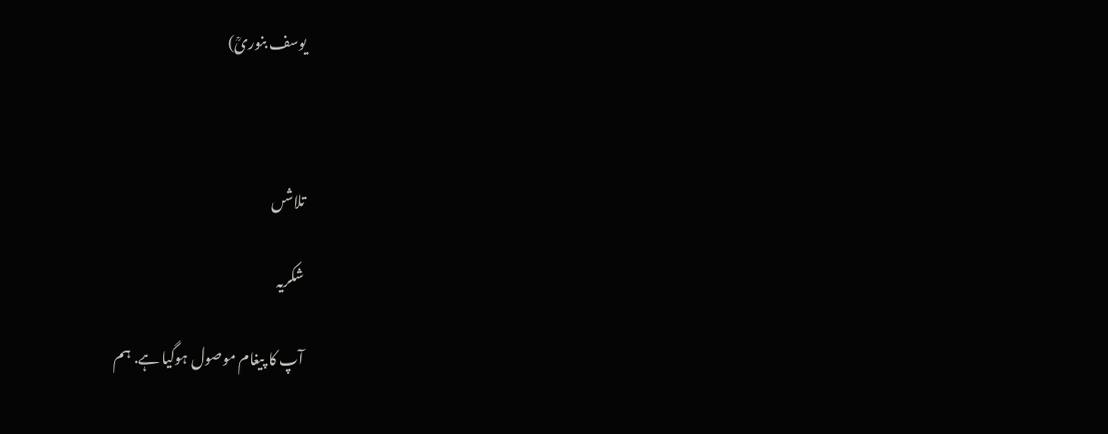یوسف بنوریؒ)



تلاشں

شکریہ

آپ کا پیغام موصول ہوگیا ہے. ہم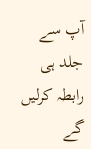آپ سے جلد ہی رابطہ کرلیں گے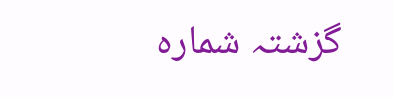گزشتہ شمارہ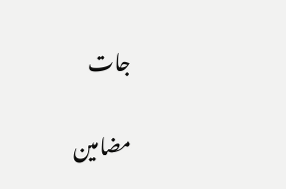جات

مضامین